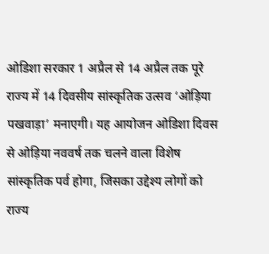ओडिशा सरकार 1 अप्रैल से 14 अप्रैल तक पूरे राज्य में 14 दिवसीय सांस्कृतिक उत्सव ‘ओड़िया पखवाड़ा’ मनाएगी। यह आयोजन ओडिशा दिवस से ओड़िया नववर्ष तक चलने वाला विशेष सांस्कृतिक पर्व होगा, जिसका उद्देश्य लोगों को राज्य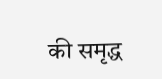की समृद्ध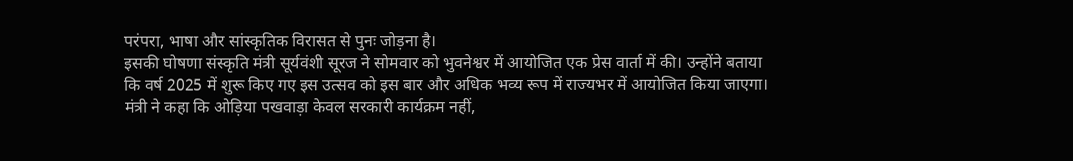परंपरा, भाषा और सांस्कृतिक विरासत से पुनः जोड़ना है।
इसकी घोषणा संस्कृति मंत्री सूर्यवंशी सूरज ने सोमवार को भुवनेश्वर में आयोजित एक प्रेस वार्ता में की। उन्होंने बताया कि वर्ष 2025 में शुरू किए गए इस उत्सव को इस बार और अधिक भव्य रूप में राज्यभर में आयोजित किया जाएगा।
मंत्री ने कहा कि ओड़िया पखवाड़ा केवल सरकारी कार्यक्रम नहीं,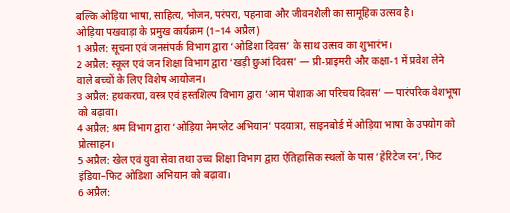बल्कि ओड़िया भाषा, साहित्य, भोजन, परंपरा, पहनावा और जीवनशैली का सामूहिक उत्सव है।
ओड़िया पखवाड़ा के प्रमुख कार्यक्रम (1–14 अप्रैल)
1 अप्रैल: सूचना एवं जनसंपर्क विभाग द्वारा ‘ओडिशा दिवस’ के साथ उत्सव का शुभारंभ।
2 अप्रैल: स्कूल एवं जन शिक्षा विभाग द्वारा ‘खड़ी छुआं दिवस’ — प्री-प्राइमरी और कक्षा-1 में प्रवेश लेने वाले बच्चों के लिए विशेष आयोजन।
3 अप्रैल: हथकरघा, वस्त्र एवं हस्तशिल्प विभाग द्वारा ‘आम पोशाक आ परिचय दिवस’ — पारंपरिक वेशभूषा को बढ़ावा।
4 अप्रैल: श्रम विभाग द्वारा ‘ओड़िया नेमप्लेट अभियान’ पदयात्रा, साइनबोर्ड में ओड़िया भाषा के उपयोग को प्रोत्साहन।
5 अप्रैल: खेल एवं युवा सेवा तथा उच्च शिक्षा विभाग द्वारा ऐतिहासिक स्थलों के पास ‘हेरिटेज रन’, फिट इंडिया–फिट ओडिशा अभियान को बढ़ावा।
6 अप्रैल: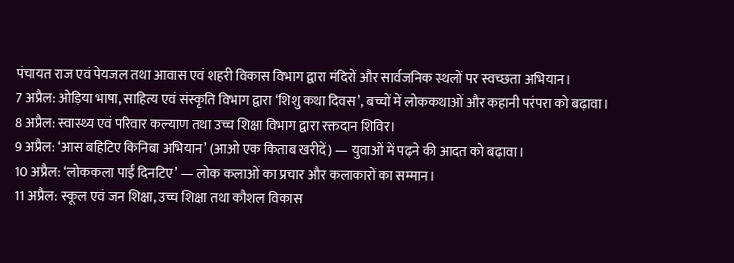पंचायत राज एवं पेयजल तथा आवास एवं शहरी विकास विभाग द्वारा मंदिरों और सार्वजनिक स्थलों पर स्वच्छता अभियान।
7 अप्रैल: ओड़िया भाषा, साहित्य एवं संस्कृति विभाग द्वारा ‘शिशु कथा दिवस’, बच्चों में लोककथाओं और कहानी परंपरा को बढ़ावा।
8 अप्रैल: स्वास्थ्य एवं परिवार कल्याण तथा उच्च शिक्षा विभाग द्वारा रक्तदान शिविर।
9 अप्रैल: ‘आस बहिटिए किनिबा अभियान’ (आओ एक किताब खरीदें) — युवाओं में पढ़ने की आदत को बढ़ावा।
10 अप्रैल: ‘लोककला पाईं दिनटिए’ — लोक कलाओं का प्रचार और कलाकारों का सम्मान।
11 अप्रैल: स्कूल एवं जन शिक्षा, उच्च शिक्षा तथा कौशल विकास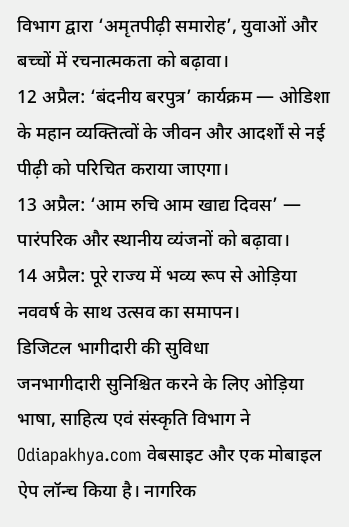विभाग द्वारा ‘अमृतपीढ़ी समारोह’, युवाओं और बच्चों में रचनात्मकता को बढ़ावा।
12 अप्रैल: ‘बंदनीय बरपुत्र’ कार्यक्रम — ओडिशा के महान व्यक्तित्वों के जीवन और आदर्शों से नई पीढ़ी को परिचित कराया जाएगा।
13 अप्रैल: ‘आम रुचि आम खाद्य दिवस’ — पारंपरिक और स्थानीय व्यंजनों को बढ़ावा।
14 अप्रैल: पूरे राज्य में भव्य रूप से ओड़िया नववर्ष के साथ उत्सव का समापन।
डिजिटल भागीदारी की सुविधा
जनभागीदारी सुनिश्चित करने के लिए ओड़िया भाषा, साहित्य एवं संस्कृति विभाग ने Odiapakhya.com वेबसाइट और एक मोबाइल ऐप लॉन्च किया है। नागरिक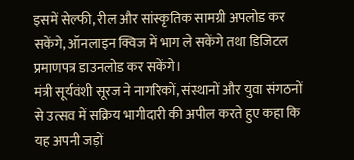इसमें सेल्फी, रील और सांस्कृतिक सामग्री अपलोड कर सकेंगे, ऑनलाइन क्विज में भाग ले सकेंगे तथा डिजिटल प्रमाणपत्र डाउनलोड कर सकेंगे।
मंत्री सूर्यवंशी सूरज ने नागरिकों, संस्थानों और युवा संगठनों से उत्सव में सक्रिय भागीदारी की अपील करते हुए कहा कि यह अपनी जड़ों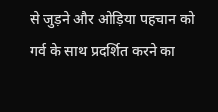से जुड़ने और ओड़िया पहचान को गर्व के साथ प्रदर्शित करने का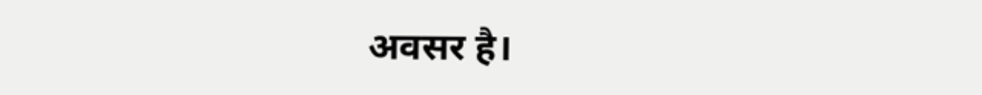अवसर है।